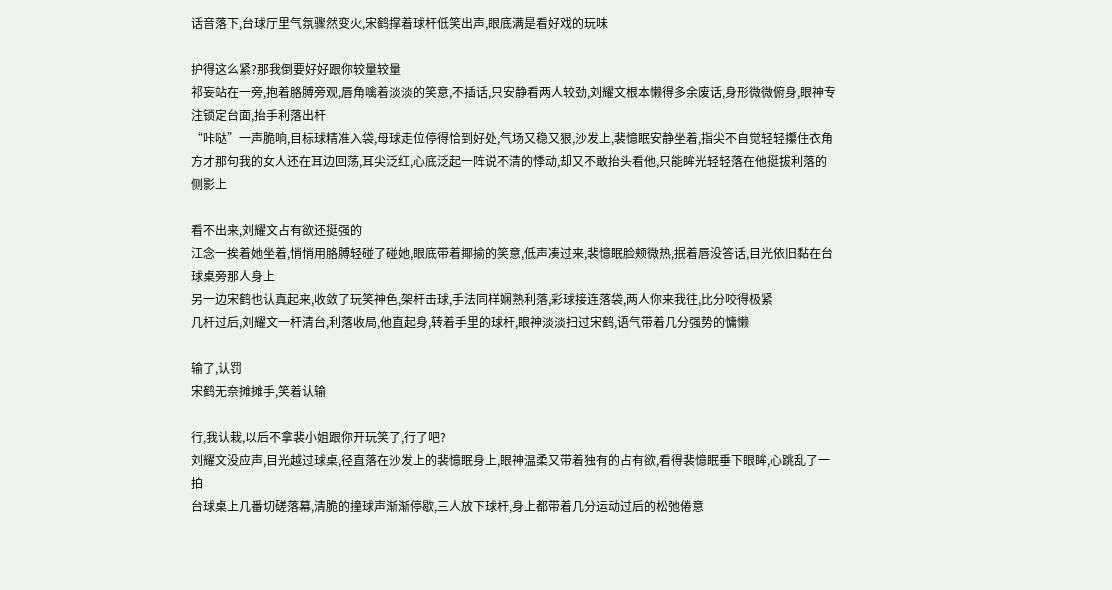话音落下,台球厅里气氛骤然变火,宋鹤撑着球杆低笑出声,眼底满是看好戏的玩味

护得这么紧?那我倒要好好跟你较量较量
祁妄站在一旁,抱着胳膊旁观,唇角噙着淡淡的笑意,不插话,只安静看两人较劲,刘耀文根本懒得多余废话,身形微微俯身,眼神专注锁定台面,抬手利落出杆
“咔哒”一声脆响,目标球精准入袋,母球走位停得恰到好处,气场又稳又狠,沙发上,裴憶眠安静坐着,指尖不自觉轻轻攥住衣角
方才那句我的女人还在耳边回荡,耳尖泛红,心底泛起一阵说不清的悸动,却又不敢抬头看他,只能眸光轻轻落在他挺拔利落的侧影上

看不出来,刘耀文占有欲还挺强的
江念一挨着她坐着,悄悄用胳膊轻碰了碰她,眼底带着揶揄的笑意,低声凑过来,裴憶眠脸颊微热,抿着唇没答话,目光依旧黏在台球桌旁那人身上
另一边宋鹤也认真起来,收敛了玩笑神色,架杆击球,手法同样娴熟利落,彩球接连落袋,两人你来我往,比分咬得极紧
几杆过后,刘耀文一杆清台,利落收局,他直起身,转着手里的球杆,眼神淡淡扫过宋鹤,语气带着几分强势的慵懒

输了,认罚
宋鹤无奈摊摊手,笑着认输

行,我认栽,以后不拿裴小姐跟你开玩笑了,行了吧?
刘耀文没应声,目光越过球桌,径直落在沙发上的裴憶眠身上,眼神温柔又带着独有的占有欲,看得裴憶眠垂下眼眸,心跳乱了一拍
台球桌上几番切磋落幕,清脆的撞球声渐渐停歇,三人放下球杆,身上都带着几分运动过后的松弛倦意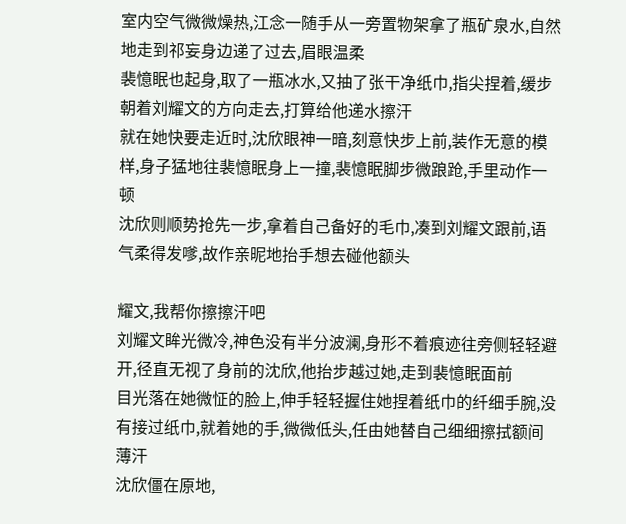室内空气微微燥热,江念一随手从一旁置物架拿了瓶矿泉水,自然地走到祁妄身边递了过去,眉眼温柔
裴憶眠也起身,取了一瓶冰水,又抽了张干净纸巾,指尖捏着,缓步朝着刘耀文的方向走去,打算给他递水擦汗
就在她快要走近时,沈欣眼神一暗,刻意快步上前,装作无意的模样,身子猛地往裴憶眠身上一撞,裴憶眠脚步微踉跄,手里动作一顿
沈欣则顺势抢先一步,拿着自己备好的毛巾,凑到刘耀文跟前,语气柔得发嗲,故作亲昵地抬手想去碰他额头

耀文,我帮你擦擦汗吧
刘耀文眸光微冷,神色没有半分波澜,身形不着痕迹往旁侧轻轻避开,径直无视了身前的沈欣,他抬步越过她,走到裴憶眠面前
目光落在她微怔的脸上,伸手轻轻握住她捏着纸巾的纤细手腕,没有接过纸巾,就着她的手,微微低头,任由她替自己细细擦拭额间薄汗
沈欣僵在原地,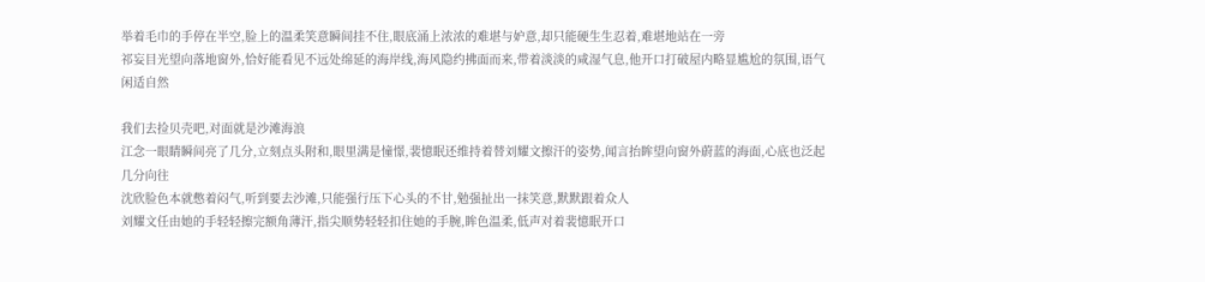举着毛巾的手停在半空,脸上的温柔笑意瞬间挂不住,眼底涌上浓浓的难堪与妒意,却只能硬生生忍着,难堪地站在一旁
祁妄目光望向落地窗外,恰好能看见不远处绵延的海岸线,海风隐约拂面而来,带着淡淡的咸湿气息,他开口打破屋内略显尴尬的氛围,语气闲适自然

我们去捡贝壳吧,对面就是沙滩海浪
江念一眼睛瞬间亮了几分,立刻点头附和,眼里满是憧憬,裴憶眠还维持着替刘耀文擦汗的姿势,闻言抬眸望向窗外蔚蓝的海面,心底也泛起几分向往
沈欣脸色本就憋着闷气,听到要去沙滩,只能强行压下心头的不甘,勉强扯出一抹笑意,默默跟着众人
刘耀文任由她的手轻轻擦完额角薄汗,指尖顺势轻轻扣住她的手腕,眸色温柔,低声对着裴憶眠开口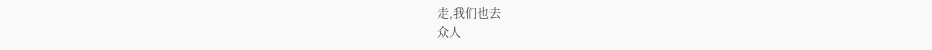走,我们也去
众人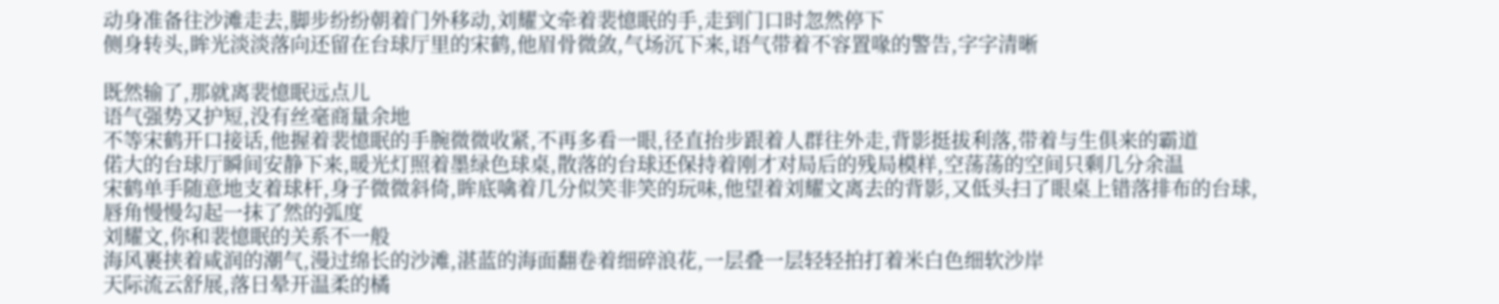动身准备往沙滩走去,脚步纷纷朝着门外移动,刘耀文牵着裴憶眠的手,走到门口时忽然停下
侧身转头,眸光淡淡落向还留在台球厅里的宋鹤,他眉骨微敛,气场沉下来,语气带着不容置喙的警告,字字清晰

既然输了,那就离裴憶眠远点儿
语气强势又护短,没有丝毫商量余地
不等宋鹤开口接话,他握着裴憶眠的手腕微微收紧,不再多看一眼,径直抬步跟着人群往外走,背影挺拔利落,带着与生俱来的霸道
偌大的台球厅瞬间安静下来,暖光灯照着墨绿色球桌,散落的台球还保持着刚才对局后的残局模样,空荡荡的空间只剩几分余温
宋鹤单手随意地支着球杆,身子微微斜倚,眸底噙着几分似笑非笑的玩味,他望着刘耀文离去的背影,又低头扫了眼桌上错落排布的台球,唇角慢慢勾起一抹了然的弧度
刘耀文,你和裴憶眠的关系不一般
海风裹挟着咸润的潮气,漫过绵长的沙滩,湛蓝的海面翻卷着细碎浪花,一层叠一层轻轻拍打着米白色细软沙岸
天际流云舒展,落日晕开温柔的橘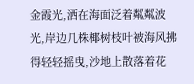金霞光,洒在海面泛着粼粼波光,岸边几株椰树枝叶被海风拂得轻轻摇曳,沙地上散落着花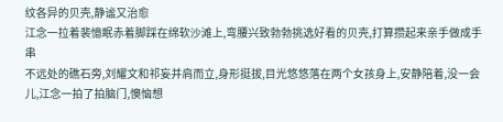纹各异的贝壳,静谧又治愈
江念一拉着裴憶眠赤着脚踩在绵软沙滩上,弯腰兴致勃勃挑选好看的贝壳,打算攒起来亲手做成手串
不远处的礁石旁,刘耀文和祁妄并肩而立,身形挺拔,目光悠悠落在两个女孩身上,安静陪着,没一会儿,江念一拍了拍脑门,懊恼想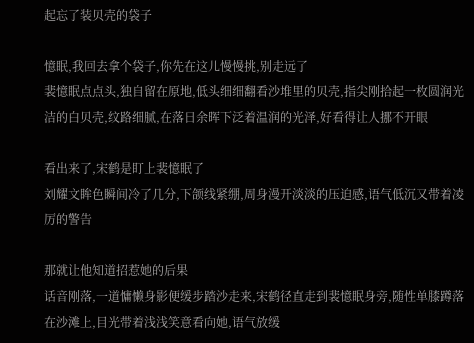起忘了装贝壳的袋子

憶眠,我回去拿个袋子,你先在这儿慢慢挑,别走远了
裴憶眠点点头,独自留在原地,低头细细翻看沙堆里的贝壳,指尖刚拾起一枚圆润光洁的白贝壳,纹路细腻,在落日余晖下泛着温润的光泽,好看得让人挪不开眼

看出来了,宋鹤是盯上裴憶眠了
刘耀文眸色瞬间冷了几分,下颌线紧绷,周身漫开淡淡的压迫感,语气低沉又带着凌厉的警告

那就让他知道招惹她的后果
话音刚落,一道慵懒身影便缓步踏沙走来,宋鹤径直走到裴憶眠身旁,随性单膝蹲落在沙滩上,目光带着浅浅笑意看向她,语气放缓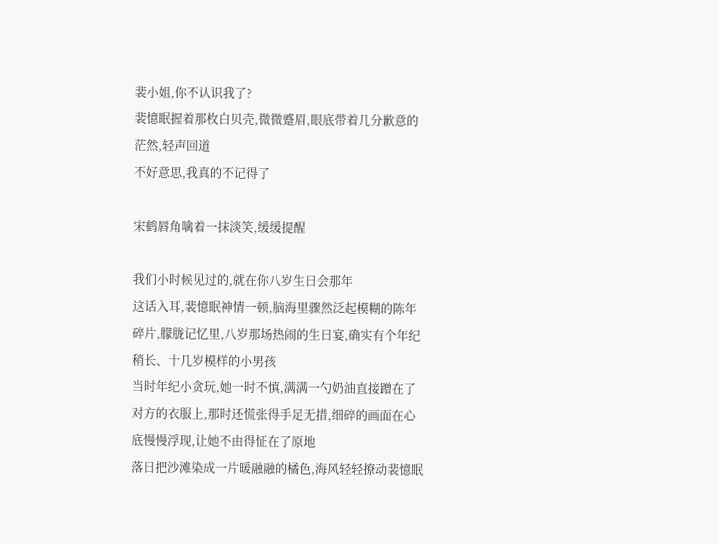裴小姐,你不认识我了?
裴憶眠握着那枚白贝壳,微微蹙眉,眼底带着几分歉意的茫然,轻声回道
不好意思,我真的不记得了

宋鹤唇角噙着一抹淡笑,缓缓提醒

我们小时候见过的,就在你八岁生日会那年
这话入耳,裴憶眠神情一顿,脑海里骤然泛起模糊的陈年碎片,朦胧记忆里,八岁那场热闹的生日宴,确实有个年纪稍长、十几岁模样的小男孩
当时年纪小贪玩,她一时不慎,满满一勺奶油直接蹭在了对方的衣服上,那时还慌张得手足无措,细碎的画面在心底慢慢浮现,让她不由得怔在了原地
落日把沙滩染成一片暖融融的橘色,海风轻轻撩动裴憶眠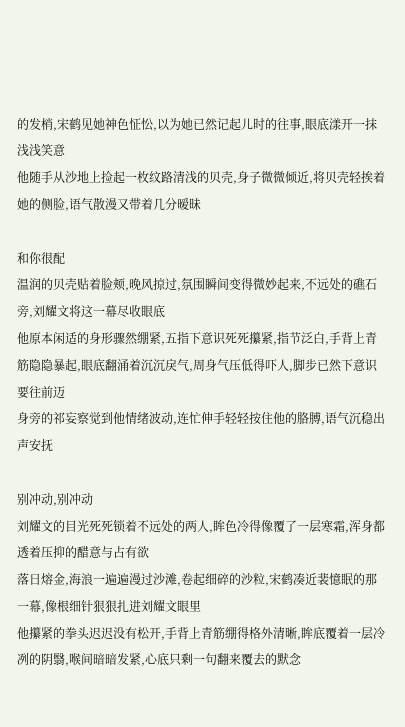的发梢,宋鹤见她神色怔忪,以为她已然记起儿时的往事,眼底漾开一抹浅浅笑意
他随手从沙地上捡起一枚纹路清浅的贝壳,身子微微倾近,将贝壳轻挨着她的侧脸,语气散漫又带着几分暧昧

和你很配
温润的贝壳贴着脸颊,晚风掠过,氛围瞬间变得微妙起来,不远处的礁石旁,刘耀文将这一幕尽收眼底
他原本闲适的身形骤然绷紧,五指下意识死死攥紧,指节泛白,手背上青筋隐隐暴起,眼底翻涌着沉沉戾气,周身气压低得吓人,脚步已然下意识要往前迈
身旁的祁妄察觉到他情绪波动,连忙伸手轻轻按住他的胳膊,语气沉稳出声安抚

别冲动,别冲动
刘耀文的目光死死锁着不远处的两人,眸色冷得像覆了一层寒霜,浑身都透着压抑的醋意与占有欲
落日熔金,海浪一遍遍漫过沙滩,卷起细碎的沙粒,宋鹤凑近裴憶眠的那一幕,像根细针狠狠扎进刘耀文眼里
他攥紧的拳头迟迟没有松开,手背上青筋绷得格外清晰,眸底覆着一层冷冽的阴翳,喉间暗暗发紧,心底只剩一句翻来覆去的默念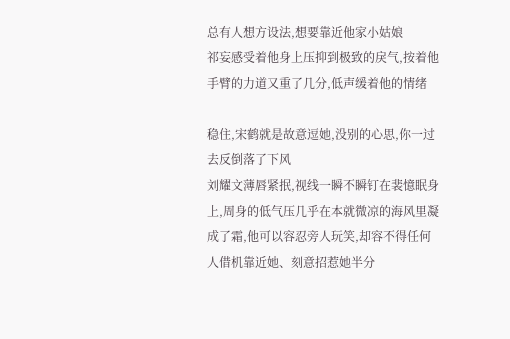总有人想方设法,想要靠近他家小姑娘
祁妄感受着他身上压抑到极致的戾气,按着他手臂的力道又重了几分,低声缓着他的情绪

稳住,宋鹤就是故意逗她,没别的心思,你一过去反倒落了下风
刘耀文薄唇紧抿,视线一瞬不瞬钉在裴憶眠身上,周身的低气压几乎在本就微凉的海风里凝成了霜,他可以容忍旁人玩笑,却容不得任何人借机靠近她、刻意招惹她半分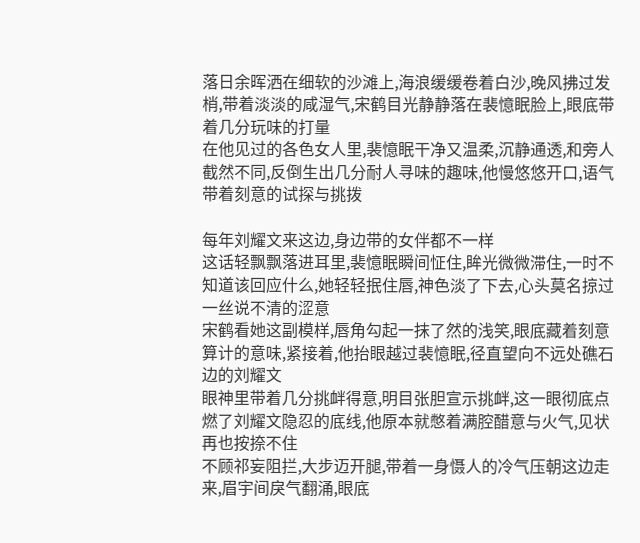落日余晖洒在细软的沙滩上,海浪缓缓卷着白沙,晚风拂过发梢,带着淡淡的咸湿气,宋鹤目光静静落在裴憶眠脸上,眼底带着几分玩味的打量
在他见过的各色女人里,裴憶眠干净又温柔,沉静通透,和旁人截然不同,反倒生出几分耐人寻味的趣味,他慢悠悠开口,语气带着刻意的试探与挑拨

每年刘耀文来这边,身边带的女伴都不一样
这话轻飘飘落进耳里,裴憶眠瞬间怔住,眸光微微滞住,一时不知道该回应什么,她轻轻抿住唇,神色淡了下去,心头莫名掠过一丝说不清的涩意
宋鹤看她这副模样,唇角勾起一抹了然的浅笑,眼底藏着刻意算计的意味,紧接着,他抬眼越过裴憶眠,径直望向不远处礁石边的刘耀文
眼神里带着几分挑衅得意,明目张胆宣示挑衅,这一眼彻底点燃了刘耀文隐忍的底线,他原本就憋着满腔醋意与火气,见状再也按捺不住
不顾祁妄阻拦,大步迈开腿,带着一身慑人的冷气压朝这边走来,眉宇间戾气翻涌,眼底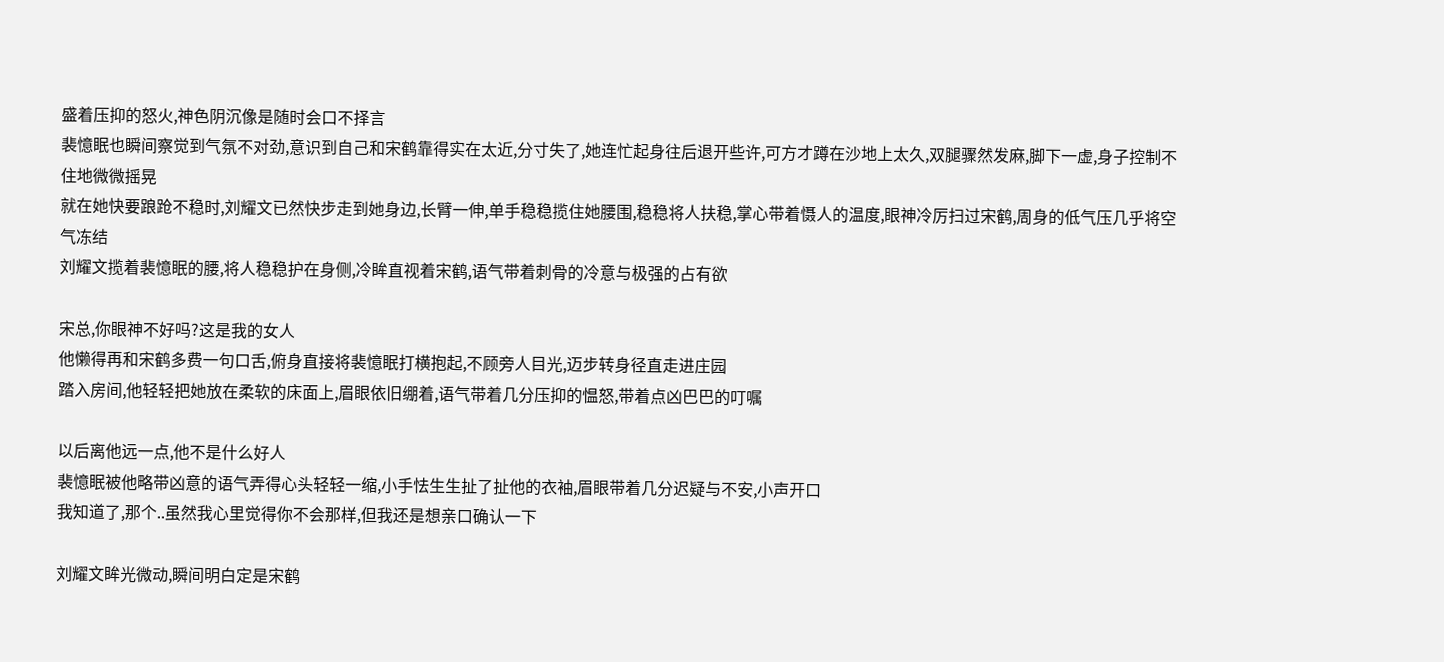盛着压抑的怒火,神色阴沉像是随时会口不择言
裴憶眠也瞬间察觉到气氛不对劲,意识到自己和宋鹤靠得实在太近,分寸失了,她连忙起身往后退开些许,可方才蹲在沙地上太久,双腿骤然发麻,脚下一虚,身子控制不住地微微摇晃
就在她快要踉跄不稳时,刘耀文已然快步走到她身边,长臂一伸,单手稳稳揽住她腰围,稳稳将人扶稳,掌心带着慑人的温度,眼神冷厉扫过宋鹤,周身的低气压几乎将空气冻结
刘耀文揽着裴憶眠的腰,将人稳稳护在身侧,冷眸直视着宋鹤,语气带着刺骨的冷意与极强的占有欲

宋总,你眼神不好吗?这是我的女人
他懒得再和宋鹤多费一句口舌,俯身直接将裴憶眠打横抱起,不顾旁人目光,迈步转身径直走进庄园
踏入房间,他轻轻把她放在柔软的床面上,眉眼依旧绷着,语气带着几分压抑的愠怒,带着点凶巴巴的叮嘱

以后离他远一点,他不是什么好人
裴憶眠被他略带凶意的语气弄得心头轻轻一缩,小手怯生生扯了扯他的衣袖,眉眼带着几分迟疑与不安,小声开口
我知道了,那个..虽然我心里觉得你不会那样,但我还是想亲口确认一下

刘耀文眸光微动,瞬间明白定是宋鹤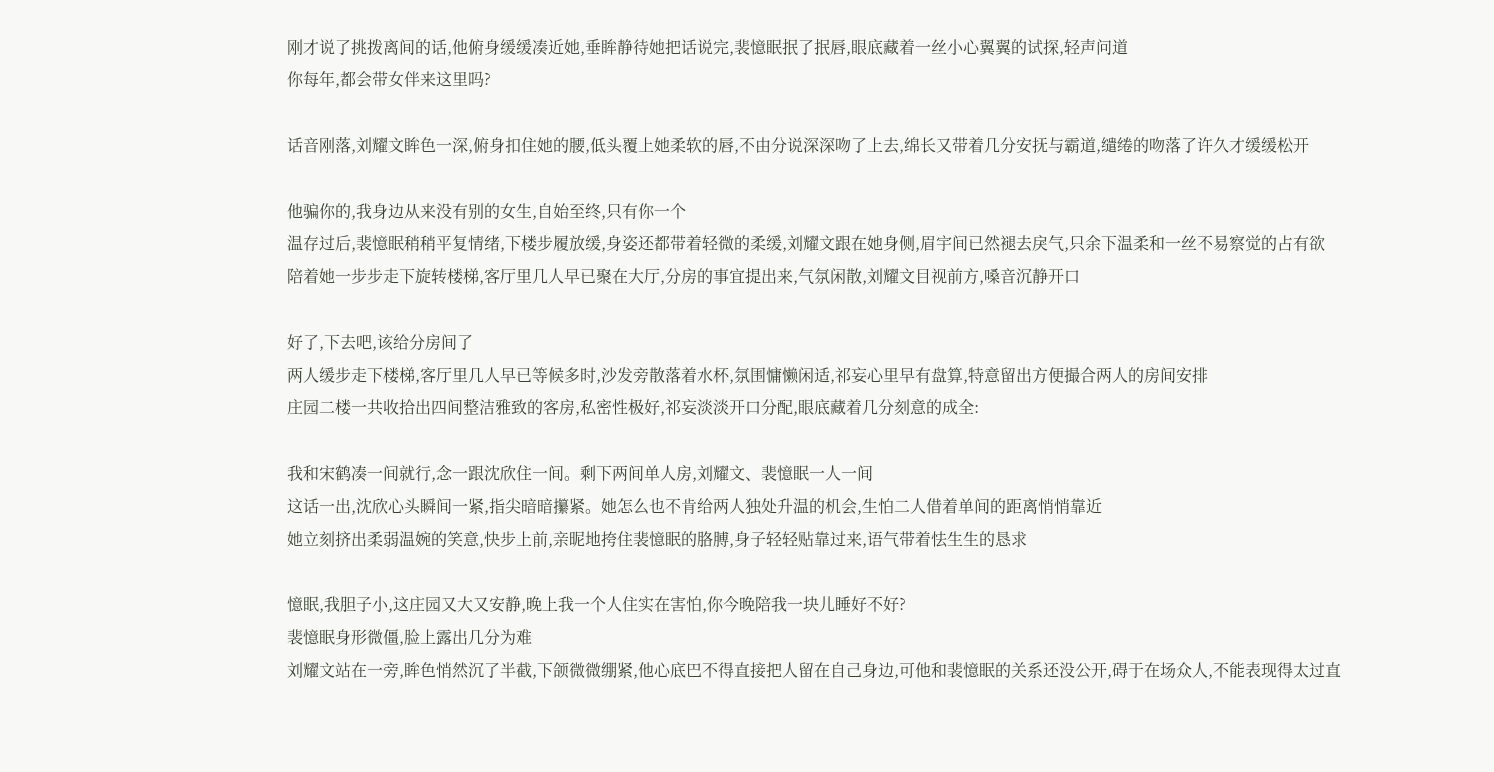刚才说了挑拨离间的话,他俯身缓缓凑近她,垂眸静待她把话说完,裴憶眠抿了抿唇,眼底藏着一丝小心翼翼的试探,轻声问道
你每年,都会带女伴来这里吗?

话音刚落,刘耀文眸色一深,俯身扣住她的腰,低头覆上她柔软的唇,不由分说深深吻了上去,绵长又带着几分安抚与霸道,缱绻的吻落了许久才缓缓松开

他骗你的,我身边从来没有别的女生,自始至终,只有你一个
温存过后,裴憶眠稍稍平复情绪,下楼步履放缓,身姿还都带着轻微的柔缓,刘耀文跟在她身侧,眉宇间已然褪去戾气,只余下温柔和一丝不易察觉的占有欲
陪着她一步步走下旋转楼梯,客厅里几人早已聚在大厅,分房的事宜提出来,气氛闲散,刘耀文目视前方,嗓音沉静开口

好了,下去吧,该给分房间了
两人缓步走下楼梯,客厅里几人早已等候多时,沙发旁散落着水杯,氛围慵懒闲适,祁妄心里早有盘算,特意留出方便撮合两人的房间安排
庄园二楼一共收拾出四间整洁雅致的客房,私密性极好,祁妄淡淡开口分配,眼底藏着几分刻意的成全:

我和宋鹤凑一间就行,念一跟沈欣住一间。剩下两间单人房,刘耀文、裴憶眠一人一间
这话一出,沈欣心头瞬间一紧,指尖暗暗攥紧。她怎么也不肯给两人独处升温的机会,生怕二人借着单间的距离悄悄靠近
她立刻挤出柔弱温婉的笑意,快步上前,亲昵地挎住裴憶眠的胳膊,身子轻轻贴靠过来,语气带着怯生生的恳求

憶眠,我胆子小,这庄园又大又安静,晚上我一个人住实在害怕,你今晚陪我一块儿睡好不好?
裴憶眠身形微僵,脸上露出几分为难
刘耀文站在一旁,眸色悄然沉了半截,下颌微微绷紧,他心底巴不得直接把人留在自己身边,可他和裴憶眠的关系还没公开,碍于在场众人,不能表现得太过直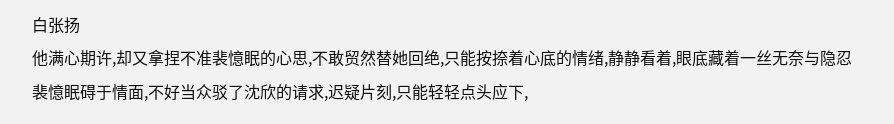白张扬
他满心期许,却又拿捏不准裴憶眠的心思,不敢贸然替她回绝,只能按捺着心底的情绪,静静看着,眼底藏着一丝无奈与隐忍
裴憶眠碍于情面,不好当众驳了沈欣的请求,迟疑片刻,只能轻轻点头应下,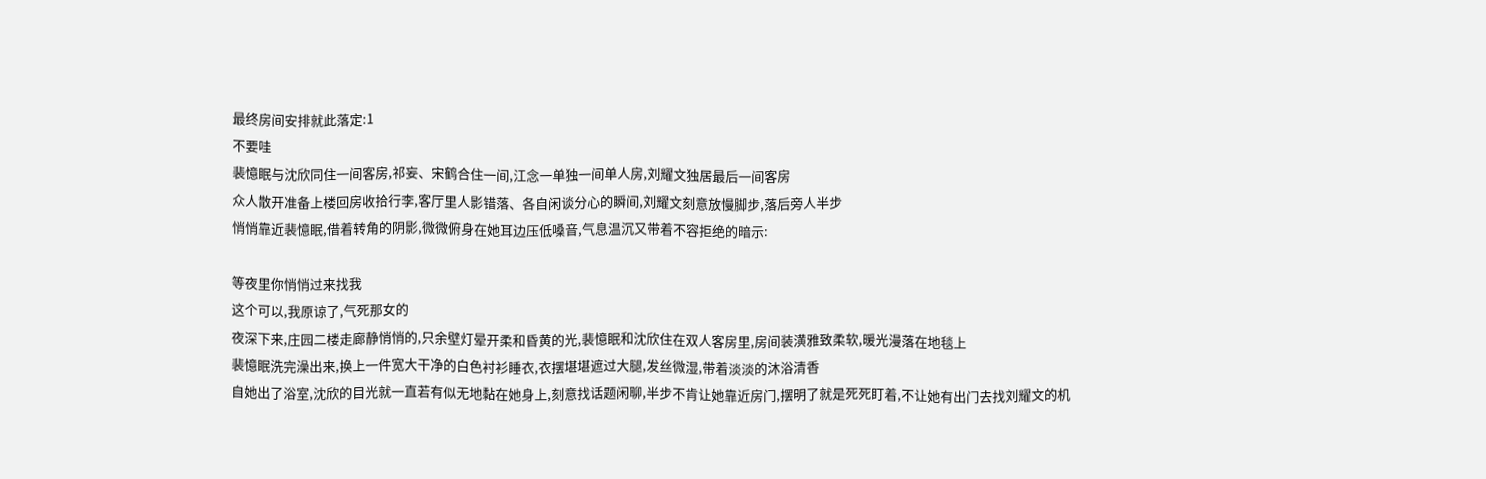最终房间安排就此落定:1
不要哇
裴憶眠与沈欣同住一间客房,祁妄、宋鹤合住一间,江念一单独一间单人房,刘耀文独居最后一间客房
众人散开准备上楼回房收拾行李,客厅里人影错落、各自闲谈分心的瞬间,刘耀文刻意放慢脚步,落后旁人半步
悄悄靠近裴憶眠,借着转角的阴影,微微俯身在她耳边压低嗓音,气息温沉又带着不容拒绝的暗示:

等夜里你悄悄过来找我
这个可以,我原谅了,气死那女的
夜深下来,庄园二楼走廊静悄悄的,只余壁灯晕开柔和昏黄的光,裴憶眠和沈欣住在双人客房里,房间装潢雅致柔软,暖光漫落在地毯上
裴憶眠洗完澡出来,换上一件宽大干净的白色衬衫睡衣,衣摆堪堪遮过大腿,发丝微湿,带着淡淡的沐浴清香
自她出了浴室,沈欣的目光就一直若有似无地黏在她身上,刻意找话题闲聊,半步不肯让她靠近房门,摆明了就是死死盯着,不让她有出门去找刘耀文的机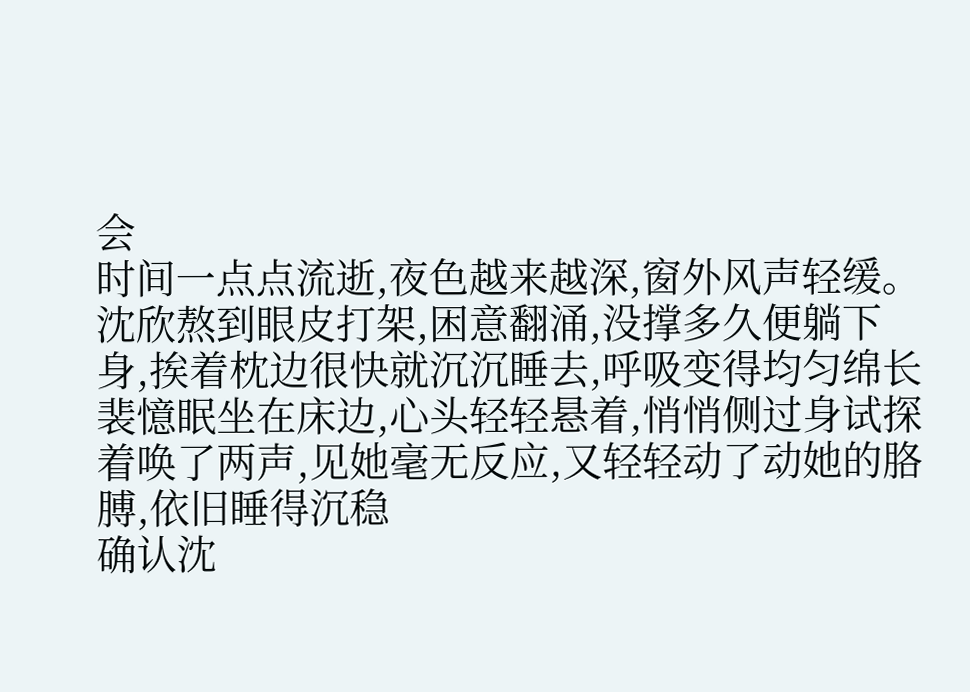会
时间一点点流逝,夜色越来越深,窗外风声轻缓。沈欣熬到眼皮打架,困意翻涌,没撑多久便躺下身,挨着枕边很快就沉沉睡去,呼吸变得均匀绵长
裴憶眠坐在床边,心头轻轻悬着,悄悄侧过身试探着唤了两声,见她毫无反应,又轻轻动了动她的胳膊,依旧睡得沉稳
确认沈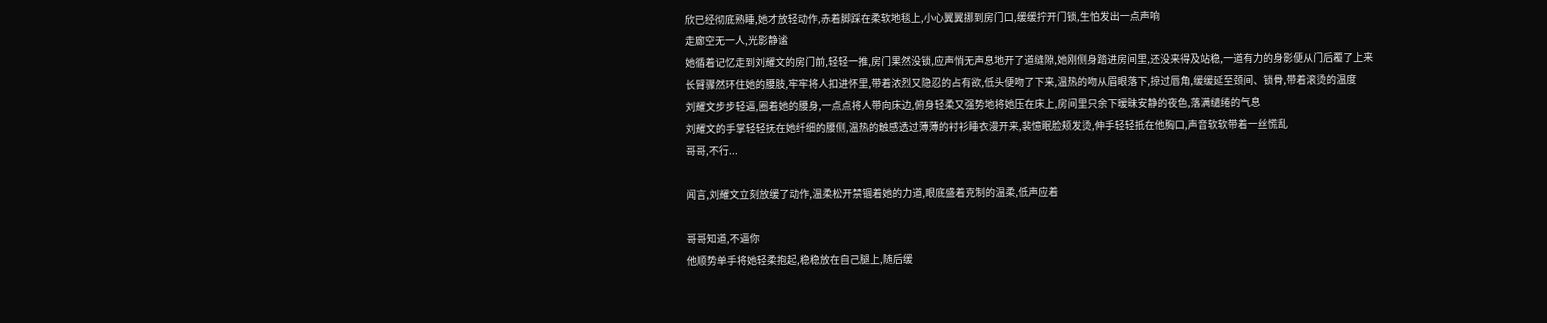欣已经彻底熟睡,她才放轻动作,赤着脚踩在柔软地毯上,小心翼翼挪到房门口,缓缓拧开门锁,生怕发出一点声响
走廊空无一人,光影静谧
她循着记忆走到刘耀文的房门前,轻轻一推,房门果然没锁,应声悄无声息地开了道缝隙,她刚侧身踏进房间里,还没来得及站稳,一道有力的身影便从门后覆了上来
长臂骤然环住她的腰肢,牢牢将人扣进怀里,带着浓烈又隐忍的占有欲,低头便吻了下来,温热的吻从眉眼落下,掠过唇角,缓缓延至颈间、锁骨,带着滚烫的温度
刘耀文步步轻逼,圈着她的腰身,一点点将人带向床边,俯身轻柔又强势地将她压在床上,房间里只余下暧昧安静的夜色,落满缱绻的气息
刘耀文的手掌轻轻抚在她纤细的腰侧,温热的触感透过薄薄的衬衫睡衣漫开来,裴憶眠脸颊发烫,伸手轻轻抵在他胸口,声音软软带着一丝慌乱
哥哥,不行...

闻言,刘耀文立刻放缓了动作,温柔松开禁锢着她的力道,眼底盛着克制的温柔,低声应着

哥哥知道,不逼你
他顺势单手将她轻柔抱起,稳稳放在自己腿上,随后缓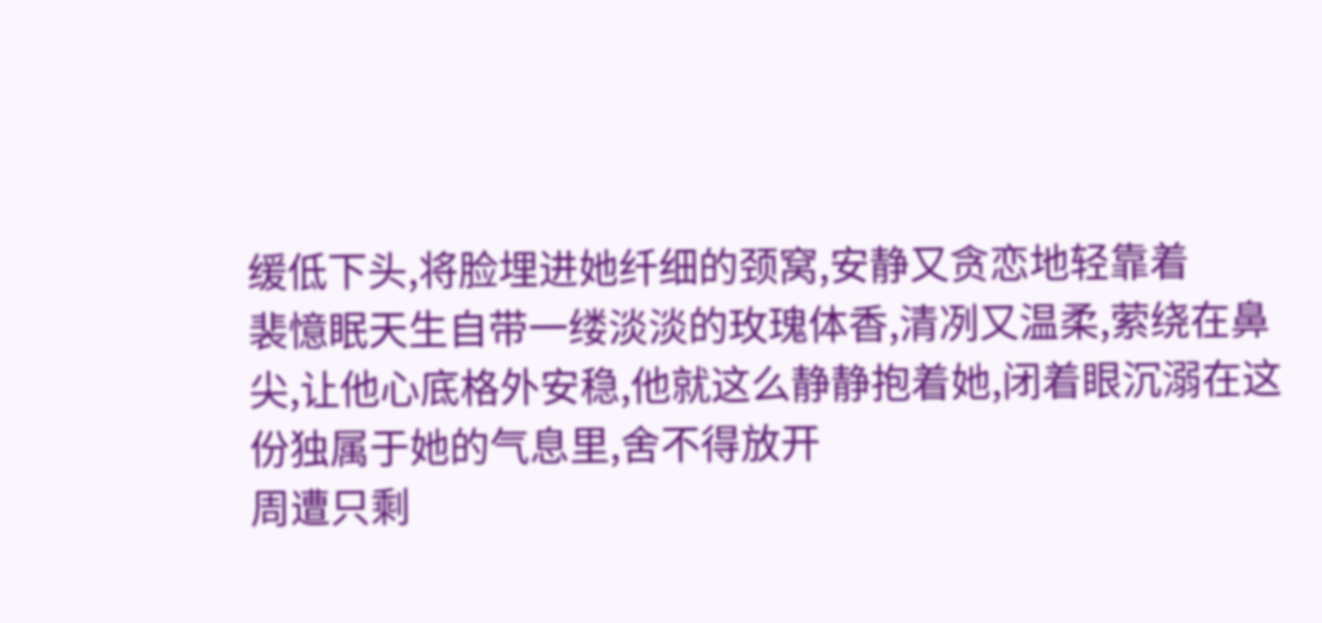缓低下头,将脸埋进她纤细的颈窝,安静又贪恋地轻靠着
裴憶眠天生自带一缕淡淡的玫瑰体香,清冽又温柔,萦绕在鼻尖,让他心底格外安稳,他就这么静静抱着她,闭着眼沉溺在这份独属于她的气息里,舍不得放开
周遭只剩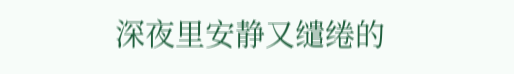深夜里安静又缱绻的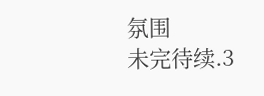氛围
未完待续.3